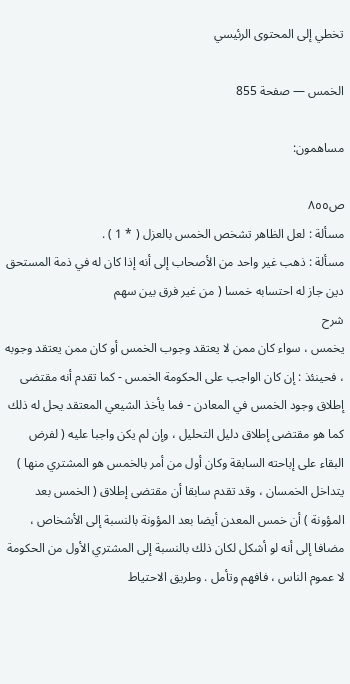تخطي إلى المحتوى الرئيسي

الخمس — صفحة 855

مساهمون:

ص٨٥٥
مسألة : لعل الظاهر تشخص الخمس بالعزل ( * 1 ) .
مسألة : ذهب غير واحد من الأصحاب إلى أنه إذا كان له في ذمة المستحق دين جاز له احتسابه خمسا ( من غير فرق بين سهم
شرح
يخمس ، سواء كان ممن لا يعتقد وجوب الخمس أو كان ممن يعتقد وجوبه ، فحينئذ : إن كان الواجب على الحكومة الخمس - كما تقدم أنه مقتضى إطلاق وجود الخمس في المعادن - فما يأخذ الشيعي المعتقد يحل له ذلك كما هو مقتضى إطلاق دليل التحليل ، وإن لم يكن واجبا عليه ( لفرض البقاء على إباحته السابقة وكان أول من أمر بالخمس هو المشتري منها ) يتداخل الخمسان ، وقد تقدم سابقا أن مقتضى إطلاق ( الخمس بعد المؤونة ) أن خمس المعدن أيضا بعد المؤونة بالنسبة إلى الأشخاص ، مضافا إلى أنه لو أشكل لكان ذلك بالنسبة إلى المشتري الأول من الحكومة لا عموم الناس ، فافهم وتأمل . وطريق الاحتياط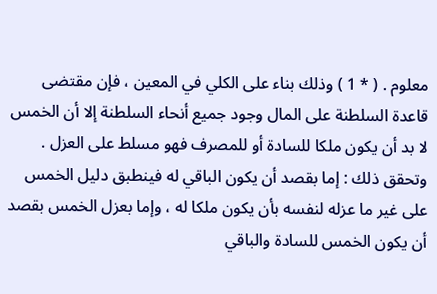معلوم . ( * 1 ) وذلك بناء على الكلي في المعين ، فإن مقتضى قاعدة السلطنة على المال وجود جميع أنحاء السلطنة إلا أن الخمس لا بد أن يكون ملكا للسادة أو للمصرف فهو مسلط على العزل . وتحقق ذلك : إما بقصد أن يكون الباقي له فينطبق دليل الخمس على غير ما عزله لنفسه بأن يكون ملكا له ، وإما بعزل الخمس بقصد أن يكون الخمس للسادة والباقي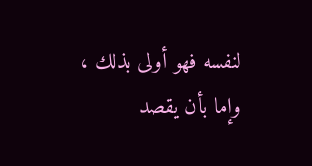لنفسه فهو أولى بذلك ، وإما بأن يقصد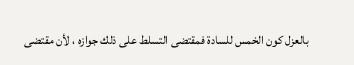بالعزل كون الخمس للسادة فمقتضى التسلط على ذلك جوازه ، لأن مقتضى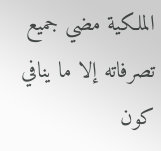الملكية مضي جميع تصرفاته إلا ما ينافي كون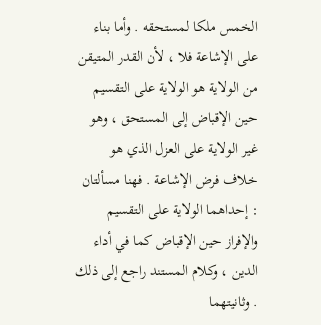الخمس ملكا لمستحقه . وأما بناء على الإشاعة فلا ، لأن القدر المتيقن من الولاية هو الولاية على التقسيم حين الإقباض إلى المستحق ، وهو غير الولاية على العزل الذي هو خلاف فرض الإشاعة . فهنا مسألتان : إحداهما الولاية على التقسيم والإفراز حين الإقباض كما في أداء الدين ، وكلام المستند راجع إلى ذلك . وثانيتهما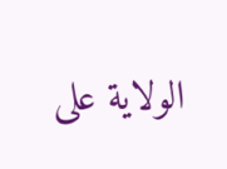الولاية على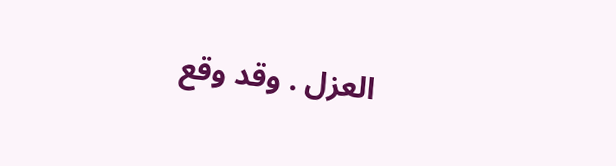العزل . وقد وقع